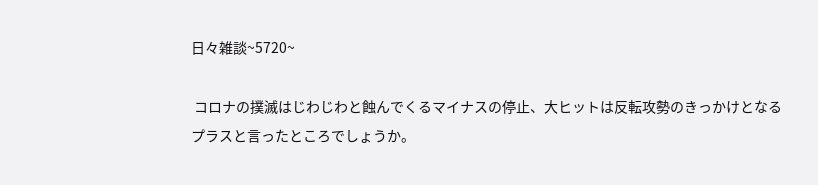日々雑談~5720~

 コロナの撲滅はじわじわと蝕んでくるマイナスの停止、大ヒットは反転攻勢のきっかけとなるプラスと言ったところでしょうか。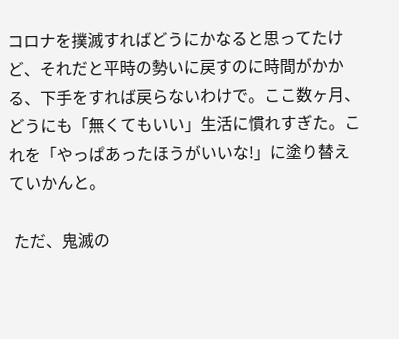コロナを撲滅すればどうにかなると思ってたけど、それだと平時の勢いに戻すのに時間がかかる、下手をすれば戻らないわけで。ここ数ヶ月、どうにも「無くてもいい」生活に慣れすぎた。これを「やっぱあったほうがいいな!」に塗り替えていかんと。

 ただ、鬼滅の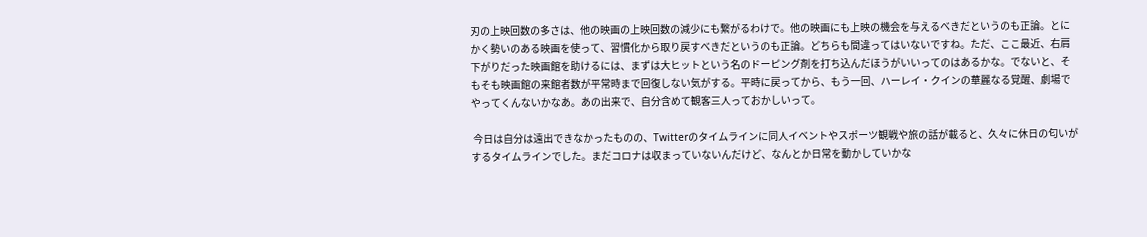刃の上映回数の多さは、他の映画の上映回数の減少にも繋がるわけで。他の映画にも上映の機会を与えるべきだというのも正論。とにかく勢いのある映画を使って、習慣化から取り戻すべきだというのも正論。どちらも間違ってはいないですね。ただ、ここ最近、右肩下がりだった映画館を助けるには、まずは大ヒットという名のドーピング剤を打ち込んだほうがいいってのはあるかな。でないと、そもそも映画館の来館者数が平常時まで回復しない気がする。平時に戻ってから、もう一回、ハーレイ・クインの華麗なる覚醒、劇場でやってくんないかなあ。あの出来で、自分含めて観客三人っておかしいって。

 今日は自分は遠出できなかったものの、Twitterのタイムラインに同人イベントやスポーツ観戦や旅の話が載ると、久々に休日の匂いがするタイムラインでした。まだコロナは収まっていないんだけど、なんとか日常を動かしていかな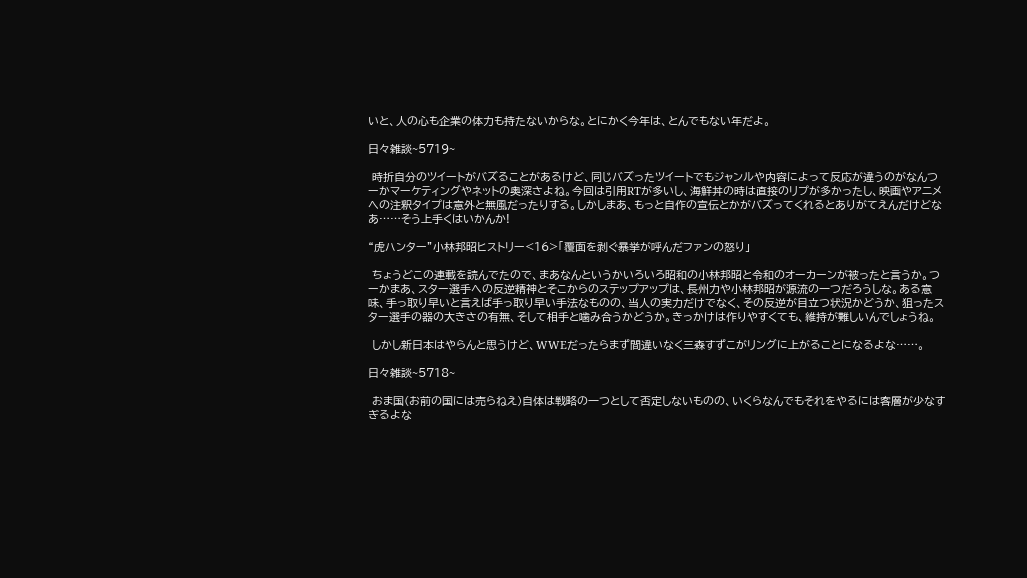いと、人の心も企業の体力も持たないからな。とにかく今年は、とんでもない年だよ。

日々雑談~5719~

 時折自分のツイートがバズることがあるけど、同じバズったツイートでもジャンルや内容によって反応が違うのがなんつーかマーケティングやネットの奥深さよね。今回は引用RTが多いし、海鮮丼の時は直接のリプが多かったし、映画やアニメへの注釈タイプは意外と無風だったりする。しかしまあ、もっと自作の宣伝とかがバズってくれるとありがてえんだけどなあ……そう上手くはいかんか!

“虎ハンター”小林邦昭ヒストリー<16>「覆面を剥ぐ暴挙が呼んだファンの怒り」

 ちょうどこの連載を読んでたので、まあなんというかいろいろ昭和の小林邦昭と令和のオーカーンが被ったと言うか。つーかまあ、スター選手への反逆精神とそこからのステップアップは、長州力や小林邦昭が源流の一つだろうしな。ある意味、手っ取り早いと言えば手っ取り早い手法なものの、当人の実力だけでなく、その反逆が目立つ状況かどうか、狙ったスター選手の器の大きさの有無、そして相手と噛み合うかどうか。きっかけは作りやすくても、維持が難しいんでしょうね。

 しかし新日本はやらんと思うけど、WWEだったらまず間違いなく三森すずこがリングに上がることになるよな……。

日々雑談~5718~

 おま国(お前の国には売らねえ)自体は戦略の一つとして否定しないものの、いくらなんでもそれをやるには客層が少なすぎるよな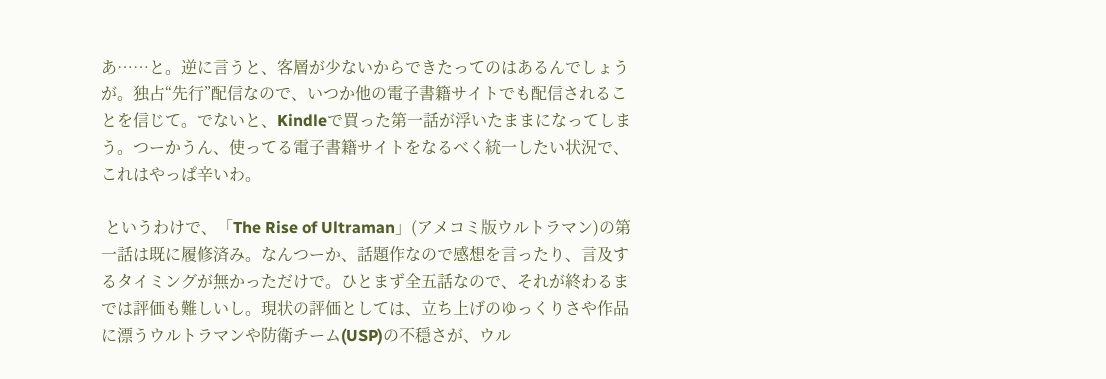あ……と。逆に言うと、客層が少ないからできたってのはあるんでしょうが。独占“先行”配信なので、いつか他の電子書籍サイトでも配信されることを信じて。でないと、Kindleで買った第一話が浮いたままになってしまう。つーかうん、使ってる電子書籍サイトをなるべく統一したい状況で、これはやっぱ辛いわ。

 というわけで、「The Rise of Ultraman」(アメコミ版ウルトラマン)の第一話は既に履修済み。なんつーか、話題作なので感想を言ったり、言及するタイミングが無かっただけで。ひとまず全五話なので、それが終わるまでは評価も難しいし。現状の評価としては、立ち上げのゆっくりさや作品に漂うウルトラマンや防衛チーム(USP)の不穏さが、ウル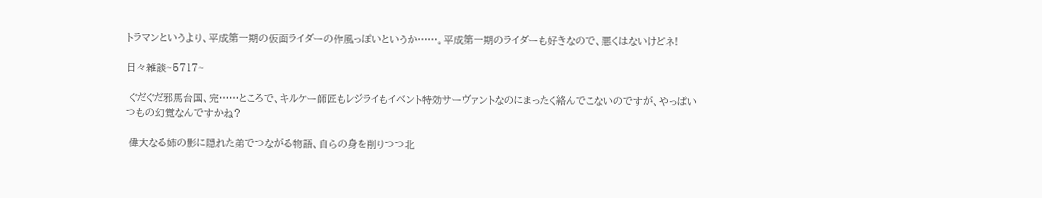トラマンというより、平成第一期の仮面ライダーの作風っぽいというか……。平成第一期のライダーも好きなので、悪くはないけどネ!

日々雑談~5717~

 ぐだぐだ邪馬台国、完……ところで、キルケー師匠もレジライもイベント特効サーヴァントなのにまったく絡んでこないのですが、やっぱいつもの幻覚なんですかね?

 偉大なる姉の影に隠れた弟でつながる物語、自らの身を削りつつ北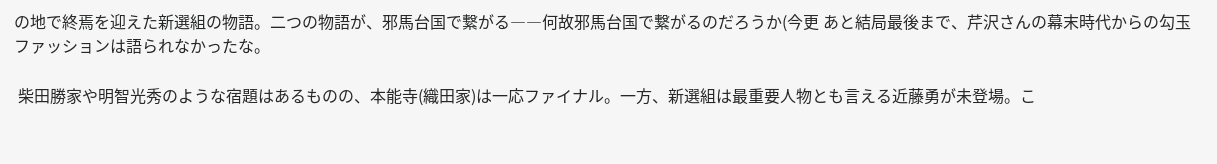の地で終焉を迎えた新選組の物語。二つの物語が、邪馬台国で繋がる――何故邪馬台国で繋がるのだろうか(今更 あと結局最後まで、芹沢さんの幕末時代からの勾玉ファッションは語られなかったな。

 柴田勝家や明智光秀のような宿題はあるものの、本能寺(織田家)は一応ファイナル。一方、新選組は最重要人物とも言える近藤勇が未登場。こ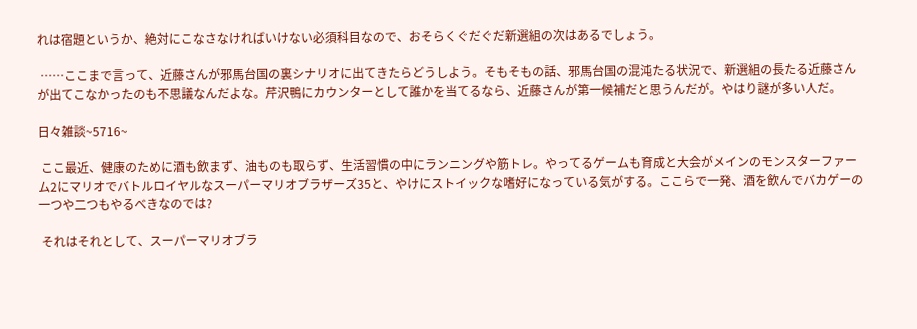れは宿題というか、絶対にこなさなければいけない必須科目なので、おそらくぐだぐだ新選組の次はあるでしょう。

 ……ここまで言って、近藤さんが邪馬台国の裏シナリオに出てきたらどうしよう。そもそもの話、邪馬台国の混沌たる状況で、新選組の長たる近藤さんが出てこなかったのも不思議なんだよな。芹沢鴨にカウンターとして誰かを当てるなら、近藤さんが第一候補だと思うんだが。やはり謎が多い人だ。

日々雑談~5716~

 ここ最近、健康のために酒も飲まず、油ものも取らず、生活習慣の中にランニングや筋トレ。やってるゲームも育成と大会がメインのモンスターファーム2にマリオでバトルロイヤルなスーパーマリオブラザーズ35と、やけにストイックな嗜好になっている気がする。ここらで一発、酒を飲んでバカゲーの一つや二つもやるべきなのでは?

 それはそれとして、スーパーマリオブラ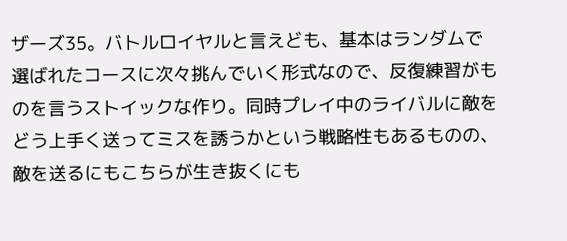ザーズ35。バトルロイヤルと言えども、基本はランダムで選ばれたコースに次々挑んでいく形式なので、反復練習がものを言うストイックな作り。同時プレイ中のライバルに敵をどう上手く送ってミスを誘うかという戦略性もあるものの、敵を送るにもこちらが生き抜くにも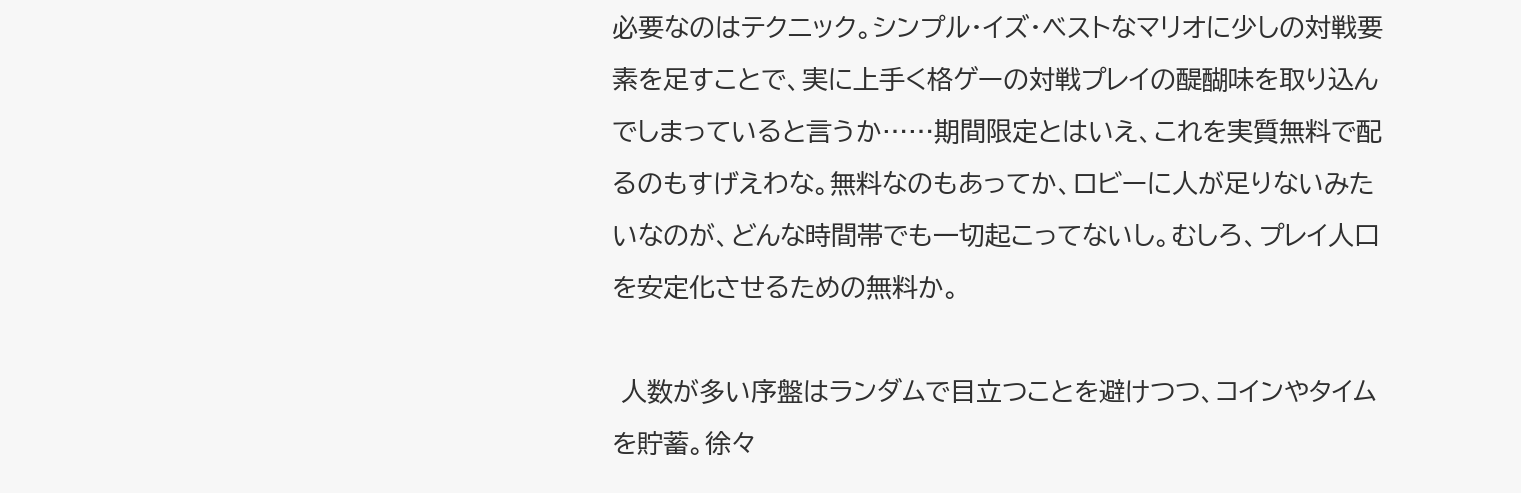必要なのはテクニック。シンプル・イズ・ベストなマリオに少しの対戦要素を足すことで、実に上手く格ゲーの対戦プレイの醍醐味を取り込んでしまっていると言うか……期間限定とはいえ、これを実質無料で配るのもすげえわな。無料なのもあってか、ロビーに人が足りないみたいなのが、どんな時間帯でも一切起こってないし。むしろ、プレイ人口を安定化させるための無料か。

 人数が多い序盤はランダムで目立つことを避けつつ、コインやタイムを貯蓄。徐々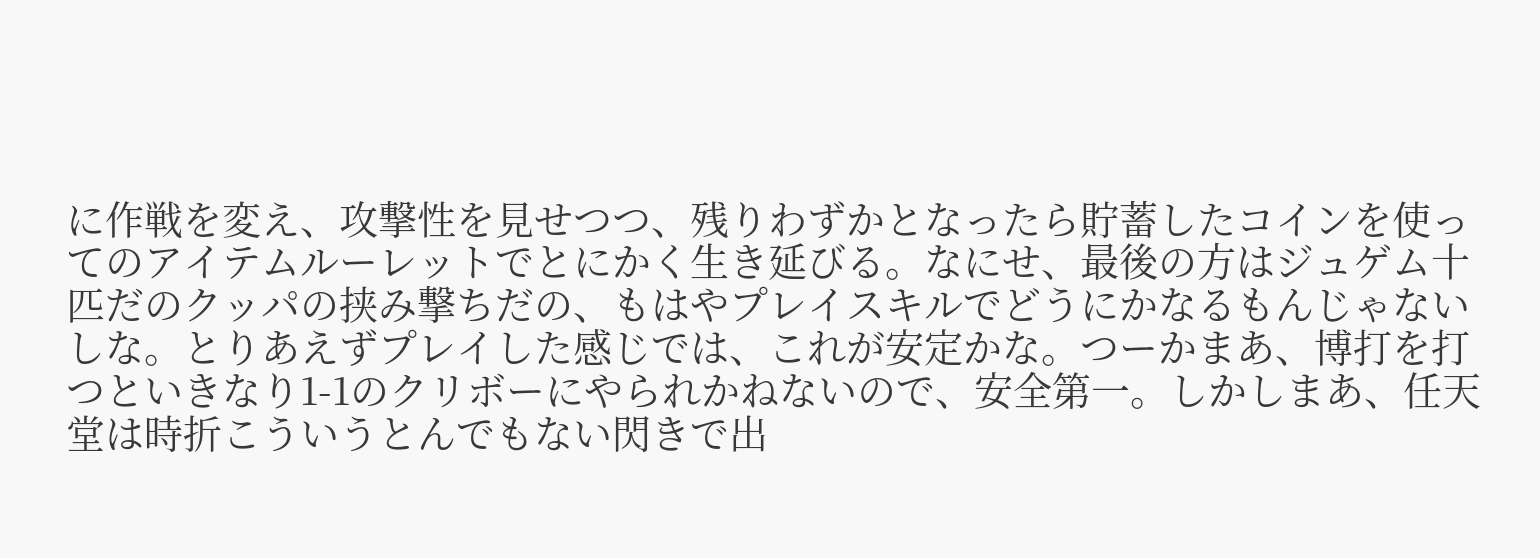に作戦を変え、攻撃性を見せつつ、残りわずかとなったら貯蓄したコインを使ってのアイテムルーレットでとにかく生き延びる。なにせ、最後の方はジュゲム十匹だのクッパの挟み撃ちだの、もはやプレイスキルでどうにかなるもんじゃないしな。とりあえずプレイした感じでは、これが安定かな。つーかまあ、博打を打つといきなり1-1のクリボーにやられかねないので、安全第一。しかしまあ、任天堂は時折こういうとんでもない閃きで出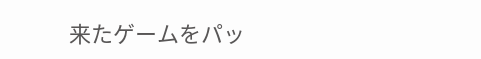来たゲームをパッ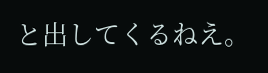と出してくるねえ。